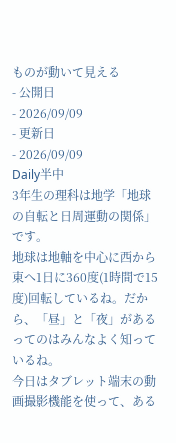ものが動いて見える
- 公開日
- 2026/09/09
- 更新日
- 2026/09/09
Daily半中
3年生の理科は地学「地球の自転と日周運動の関係」です。
地球は地軸を中心に西から東へ1日に360度(1時間で15度)回転しているね。だから、「昼」と「夜」があるってのはみんなよく知っているね。
今日はタブレット端末の動画撮影機能を使って、ある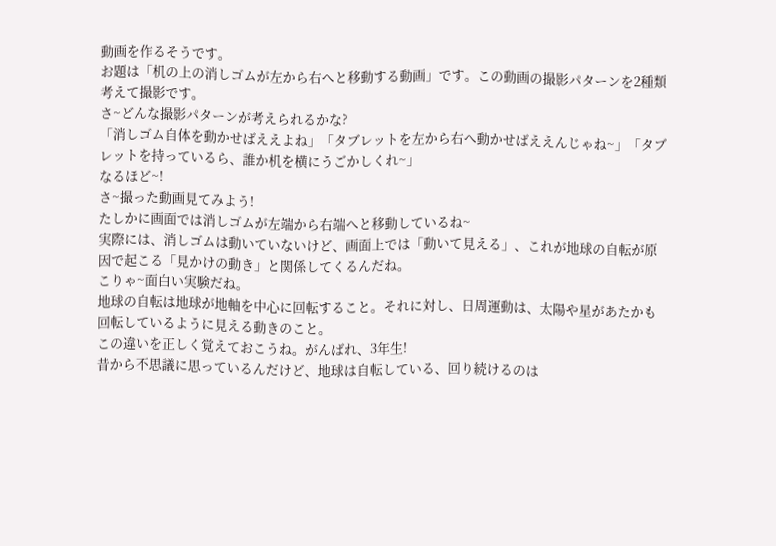動画を作るそうです。
お題は「机の上の消しゴムが左から右へと移動する動画」です。この動画の撮影パターンを2種類考えて撮影です。
さ~どんな撮影パターンが考えられるかな?
「消しゴム自体を動かせばええよね」「タブレットを左から右へ動かせばええんじゃね~」「タブレットを持っているら、誰か机を横にうごかしくれ~」
なるほど~!
さ~撮った動画見てみよう!
たしかに画面では消しゴムが左端から右端へと移動しているね~
実際には、消しゴムは動いていないけど、画面上では「動いて見える」、これが地球の自転が原因で起こる「見かけの動き」と関係してくるんだね。
こりゃ~面白い実験だね。
地球の自転は地球が地軸を中心に回転すること。それに対し、日周運動は、太陽や星があたかも回転しているように見える動きのこと。
この違いを正しく覚えておこうね。がんばれ、3年生!
昔から不思議に思っているんだけど、地球は自転している、回り続けるのは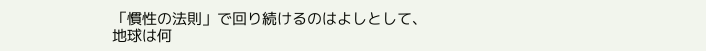「慣性の法則」で回り続けるのはよしとして、地球は何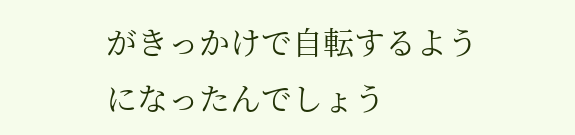がきっかけで自転するようになったんでしょう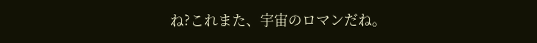ね?これまた、宇宙のロマンだね。